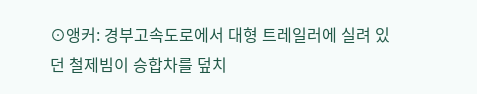⊙앵커: 경부고속도로에서 대형 트레일러에 실려 있던 철제빔이 승합차를 덮치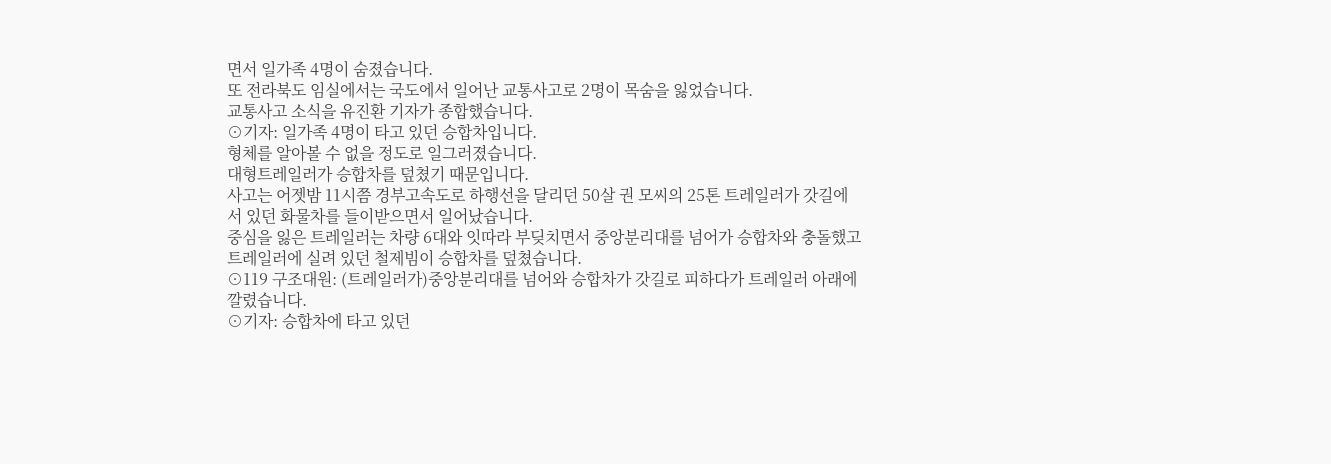면서 일가족 4명이 숨졌습니다.
또 전라북도 임실에서는 국도에서 일어난 교통사고로 2명이 목숨을 잃었습니다.
교통사고 소식을 유진환 기자가 종합했습니다.
⊙기자: 일가족 4명이 타고 있던 승합차입니다.
형체를 알아볼 수 없을 정도로 일그러졌습니다.
대형트레일러가 승합차를 덮쳤기 때문입니다.
사고는 어젯밤 11시쯤 경부고속도로 하행선을 달리던 50살 권 모씨의 25톤 트레일러가 갓길에 서 있던 화물차를 들이받으면서 일어났습니다.
중심을 잃은 트레일러는 차량 6대와 잇따라 부딪치면서 중앙분리대를 넘어가 승합차와 충돌했고 트레일러에 실려 있던 철제빔이 승합차를 덮쳤습니다.
⊙119 구조대원: (트레일러가)중앙분리대를 넘어와 승합차가 갓길로 피하다가 트레일러 아래에 깔렸습니다.
⊙기자: 승합차에 타고 있던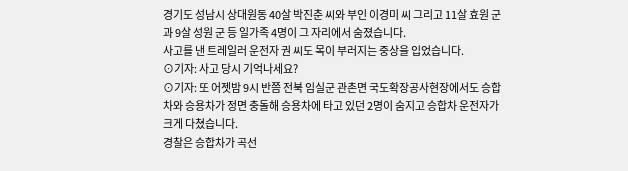경기도 성남시 상대원동 40살 박진춘 씨와 부인 이경미 씨 그리고 11살 효원 군과 9살 성원 군 등 일가족 4명이 그 자리에서 숨졌습니다.
사고를 낸 트레일러 운전자 권 씨도 목이 부러지는 중상을 입었습니다.
⊙기자: 사고 당시 기억나세요?
⊙기자: 또 어젯밤 9시 반쯤 전북 임실군 관촌면 국도확장공사현장에서도 승합차와 승용차가 정면 충돌해 승용차에 타고 있던 2명이 숨지고 승합차 운전자가 크게 다쳤습니다.
경찰은 승합차가 곡선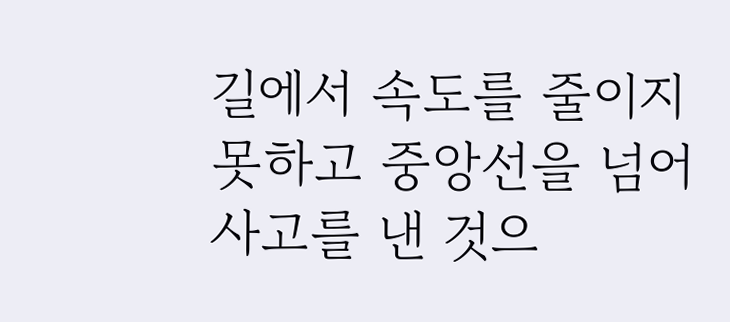길에서 속도를 줄이지 못하고 중앙선을 넘어 사고를 낸 것으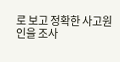로 보고 정확한 사고원인을 조사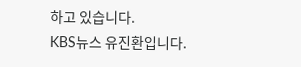하고 있습니다.
KBS뉴스 유진환입니다.